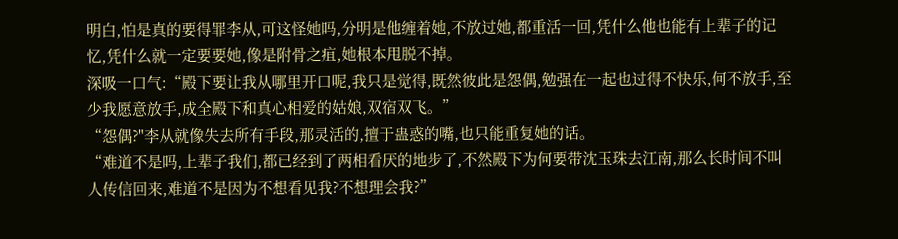明白,怕是真的要得罪李从,可这怪她吗,分明是他缠着她,不放过她,都重活一回,凭什么他也能有上辈子的记忆,凭什么就一定要要她,像是附骨之疽,她根本甩脱不掉。
深吸一口气:“殿下要让我从哪里开口呢,我只是觉得,既然彼此是怨偶,勉强在一起也过得不快乐,何不放手,至少我愿意放手,成全殿下和真心相爱的姑娘,双宿双飞。”
“怨偶?"李从就像失去所有手段,那灵活的,擅于蛊惑的嘴,也只能重复她的话。
“难道不是吗,上辈子我们,都已经到了两相看厌的地步了,不然殿下为何要带沈玉珠去江南,那么长时间不叫人传信回来,难道不是因为不想看见我?不想理会我?”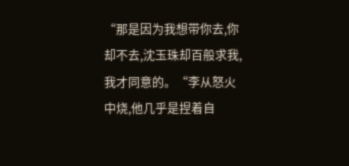“那是因为我想带你去,你却不去,沈玉珠却百般求我,我才同意的。“李从怒火中烧,他几乎是捏着自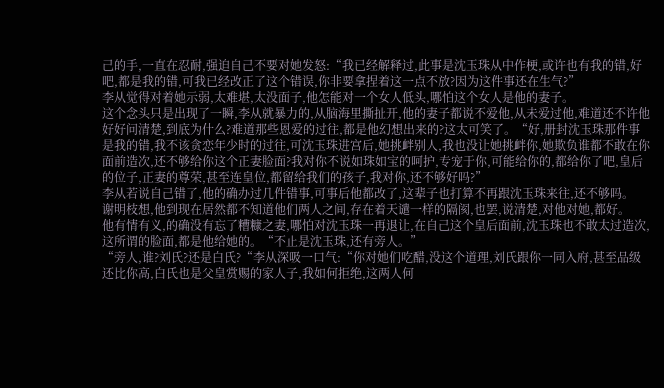己的手,一直在忍耐,强迫自己不要对她发怒:“我已经解释过,此事是沈玉珠从中作梗,或许也有我的错,好吧,都是我的错,可我已经改正了这个错误,你非要拿捏着这一点不放?因为这件事还在生气?”
李从觉得对着她示弱,太难堪,太没面子,他怎能对一个女人低头,哪怕这个女人是他的妻子。
这个念头只是出现了一瞬,李从就暴力的,从脑海里撕扯开,他的妻子都说不爱他,从未爱过他,难道还不许他好好问清楚,到底为什么?难道那些恩爱的过往,都是他幻想出来的?这太可笑了。“好,册封沈玉珠那件事是我的错,我不该贪恋年少时的过往,可沈玉珠进宫后,她挑衅别人,我也没让她挑衅你,她欺负谁都不敢在你面前造次,还不够给你这个正妻脸面?我对你不说如珠如宝的呵护,专宠于你,可能给你的,都给你了吧,皇后的位子,正妻的尊荣,甚至连皇位,都留给我们的孩子,我对你,还不够好吗?”
李从若说自己错了,他的确办过几件错事,可事后他都改了,这辈子也打算不再跟沈玉珠来往,还不够吗。
谢明枝想,他到现在居然都不知道他们两人之间,存在着天谴一样的隔阂,也罢,说清楚,对他对她,都好。
他有情有义,的确没有忘了糟糠之妻,哪怕对沈玉珠一再退让,在自己这个皇后面前,沈玉珠也不敢太过造次,这所谓的脸面,都是他给她的。“不止是沈玉珠,还有旁人。”
“旁人,谁?刘氏?还是白氏?“李从深吸一口气:“你对她们吃醋,没这个道理,刘氏跟你一同入府,甚至品级还比你高,白氏也是父皇赏赐的家人子,我如何拒绝,这两人何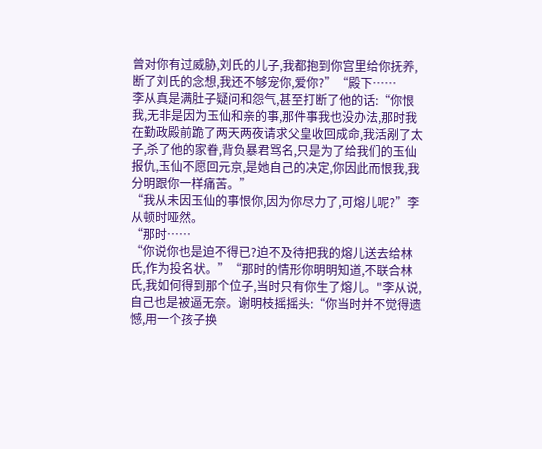曾对你有过威胁,刘氏的儿子,我都抱到你宫里给你抚养,断了刘氏的念想,我还不够宠你,爱你?”“殿下……
李从真是满肚子疑问和怨气,甚至打断了他的话:“你恨我,无非是因为玉仙和亲的事,那件事我也没办法,那时我在勤政殿前跪了两天两夜请求父皇收回成命,我活剐了太子,杀了他的家眷,背负暴君骂名,只是为了给我们的玉仙报仇,玉仙不愿回元京,是她自己的决定,你因此而恨我,我分明跟你一样痛苦。”
“我从未因玉仙的事恨你,因为你尽力了,可熔儿呢?”李从顿时哑然。
“那时……
“你说你也是迫不得已?迫不及待把我的熔儿送去给林氏,作为投名状。”“那时的情形你明明知道,不联合林氏,我如何得到那个位子,当时只有你生了熔儿。"李从说,自己也是被逼无奈。谢明枝摇摇头:“你当时并不觉得遗憾,用一个孩子换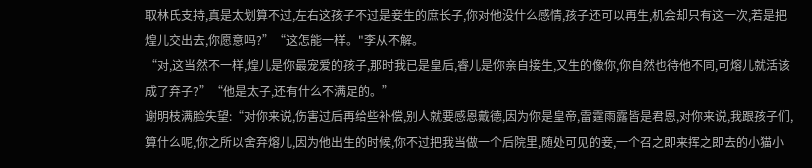取林氏支持,真是太划算不过,左右这孩子不过是妾生的庶长子,你对他没什么感情,孩子还可以再生,机会却只有这一次,若是把煌儿交出去,你愿意吗?”“这怎能一样。"李从不解。
“对,这当然不一样,煌儿是你最宠爱的孩子,那时我已是皇后,睿儿是你亲自接生,又生的像你,你自然也待他不同,可熔儿就活该成了弃子?”“他是太子,还有什么不满足的。”
谢明枝满脸失望:“对你来说,伤害过后再给些补偿,别人就要感恩戴德,因为你是皇帝,雷霆雨露皆是君恩,对你来说,我跟孩子们,算什么呢,你之所以舍弃熔儿,因为他出生的时候,你不过把我当做一个后院里,随处可见的妾,一个召之即来挥之即去的小猫小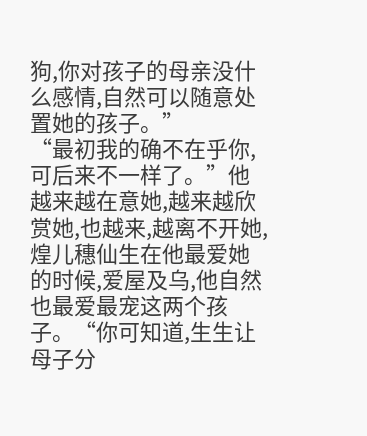狗,你对孩子的母亲没什么感情,自然可以随意处置她的孩子。”
“最初我的确不在乎你,可后来不一样了。”他越来越在意她,越来越欣赏她,也越来,越离不开她,煌儿穗仙生在他最爱她的时候,爱屋及乌,他自然也最爱最宠这两个孩子。“你可知道,生生让母子分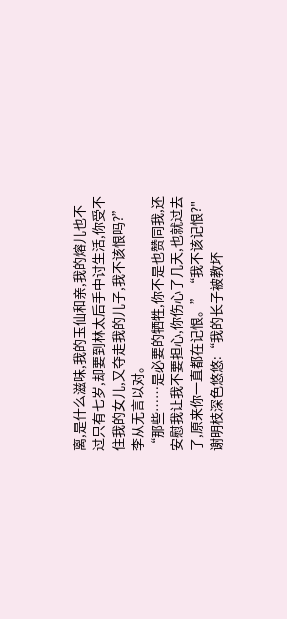离,是什么滋味,我的玉仙和亲,我的熔儿也不过只有七岁,却要到林太后手中讨生活,你受不住我的女儿,又夺走我的儿子,我不该恨吗?”
李从无言以对。
“那些……是必要的牺牲,你不是也赞同我,还安慰我让我不要担心,你伤心了几天,也就过去了,原来你一直都在记恨。”“我不该记恨?"谢明枝深色悠悠:“我的长子被教坏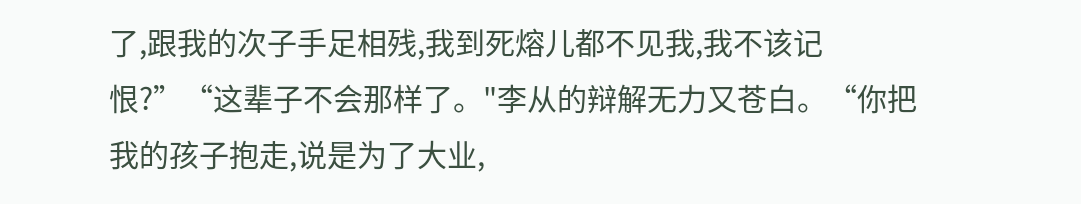了,跟我的次子手足相残,我到死熔儿都不见我,我不该记恨?”“这辈子不会那样了。"李从的辩解无力又苍白。“你把我的孩子抱走,说是为了大业,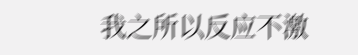我之所以反应不激